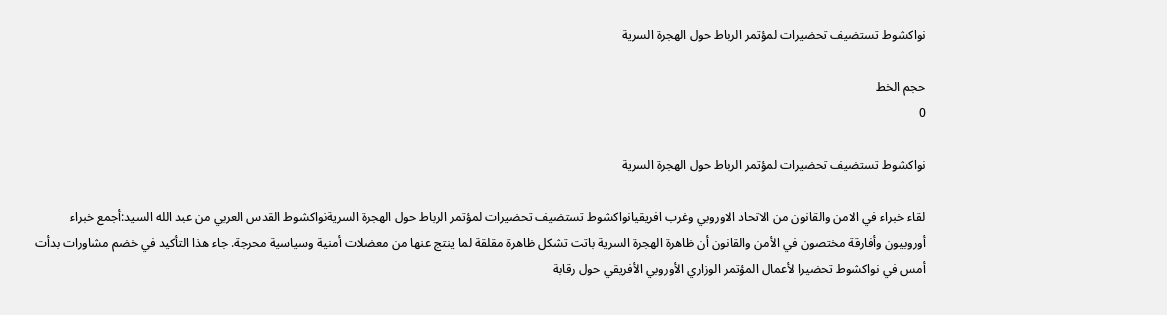نواكشوط تستضيف تحضيرات لمؤتمر الرباط حول الهجرة السرية

حجم الخط
0

نواكشوط تستضيف تحضيرات لمؤتمر الرباط حول الهجرة السرية

لقاء خبراء في الامن والقانون من الاتحاد الاوروبي وغرب افريقيانواكشوط تستضيف تحضيرات لمؤتمر الرباط حول الهجرة السريةنواكشوط القدس العربي من عبد الله السيد:أجمع خبراء أوروبيون وأفارقة مختصون في الأمن والقانون أن ظاهرة الهجرة السرية باتت تشكل ظاهرة مقلقة لما ينتج عنها من معضلات أمنية وسياسية محرجة. جاء هذا التأكيد في خضم مشاورات بدأت أمس في نواكشوط تحضيرا لأعمال المؤتمر الوزاري الأوروبي الأفريقي حول رقابة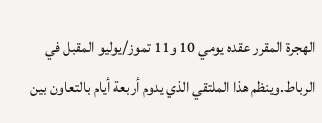الهجرة المقرر عقده يومي 10 و11 تموز/يوليو المقبل في الرباط.وينظم هذا الملتقي الذي يدوم أربعة أيام بالتعاون بين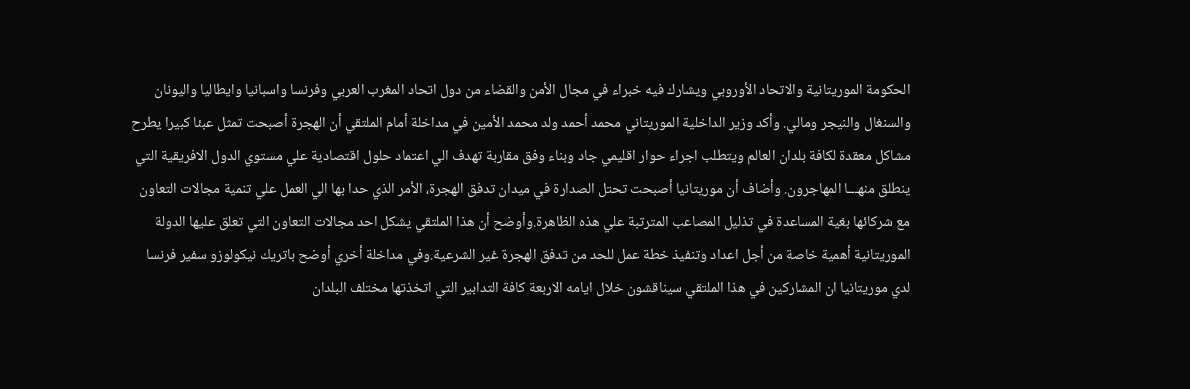الحكومة الموريتانية والاتحاد الأوروبي ويشارك فيه خبراء في مجال الأمن والقضاء من دول اتحاد المغرب العربي وفرنسا واسبانيا وايطاليا واليونان والسنغال والنيجر ومالي. وأكد وزير الداخلية الموريتاني محمد أحمد ولد محمد الأمين في مداخلة أمام الملتقي أن الهجرة أصبحت تمثل عبئا كبيرا يطرح مشاكل معقدة لكافة بلدان العالم ويتطلب اجراء حوار اقليمي جاد وبناء وفق مقاربة تهدف الي اعتماد حلول اقتصادية علي مستوي الدول الافريقية التي ينطلق منهـــا المهاجرون. وأضاف أن موريتانيا أصبحت تحتل الصدارة في ميدان تدفق الهجرة، الأمر الذي حدا بها الي العمل علي تنمية مجالات التعاون مع شركائها بغية المساعدة في تذليل المصاعب المترتبة علي هذه الظاهرة.وأوضح أن هذا الملتقي يشكل احد مجالات التعاون التي تعلق عليها الدولة الموريتانية أهمية خاصة من أجل اعداد وتنفيذ خطة عمل للحد من تدفق الهجرة غير الشرعية.وفي مداخلة أخري أوضح باتريك نيكولوزو سفير فرنسا لدي موريتانيا ان المشاركين في هذا الملتقي سيناقشون خلال ايامه الاربعة كافة التدابير التي اتخذتها مختلف البلدان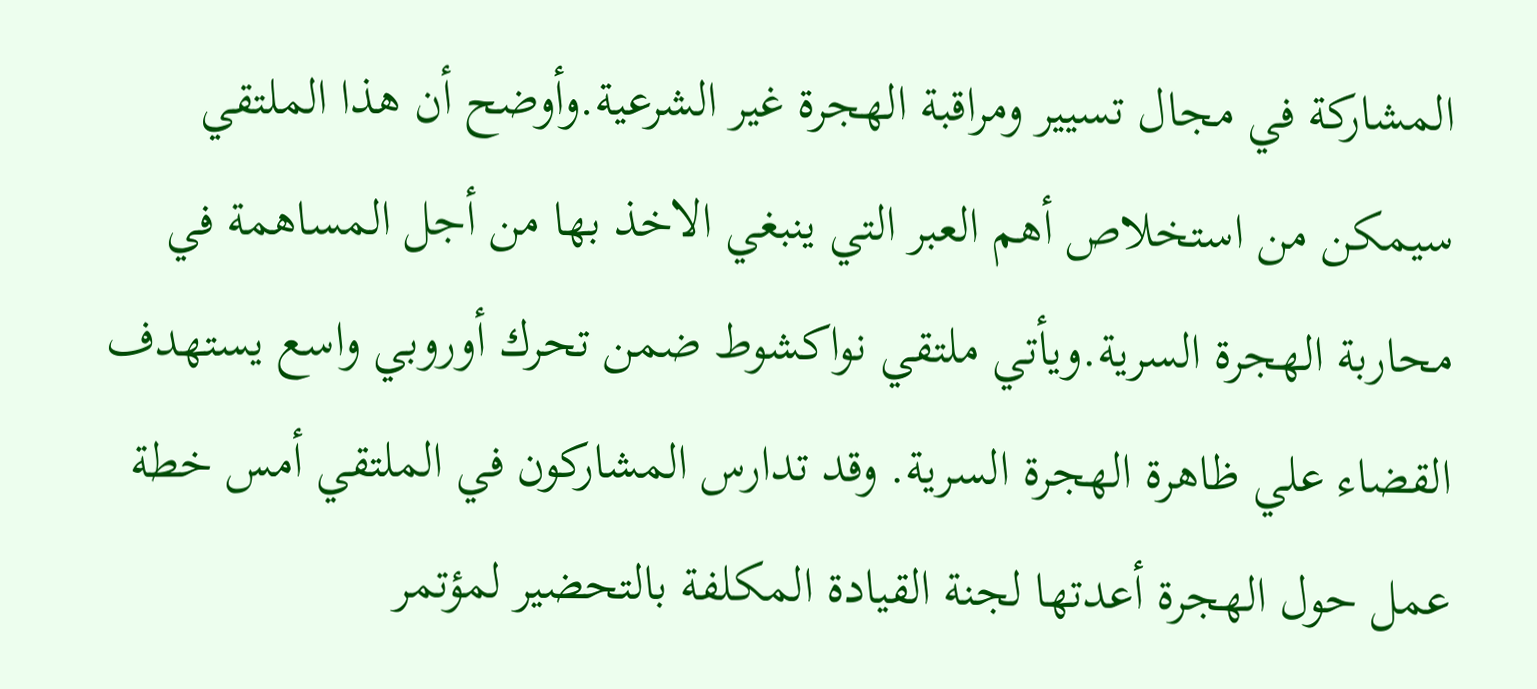المشاركة في مجال تسيير ومراقبة الهجرة غير الشرعية.وأوضح أن هذا الملتقي سيمكن من استخلاص أهم العبر التي ينبغي الاخذ بها من أجل المساهمة في محاربة الهجرة السرية.ويأتي ملتقي نواكشوط ضمن تحرك أوروبي واسع يستهدف القضاء علي ظاهرة الهجرة السرية. وقد تدارس المشاركون في الملتقي أمس خطة عمل حول الهجرة أعدتها لجنة القيادة المكلفة بالتحضير لمؤتمر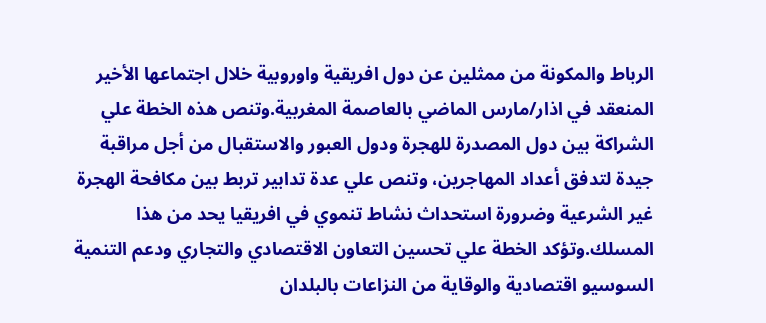الرباط والمكونة من ممثلين عن دول افريقية واوروبية خلال اجتماعها الأخير المنعقد في اذار/مارس الماضي بالعاصمة المغربية.وتنص هذه الخطة علي الشراكة بين دول المصدرة للهجرة ودول العبور والاستقبال من أجل مراقبة جيدة لتدفق أعداد المهاجرين، وتنص علي عدة تدابير تربط بين مكافحة الهجرة غير الشرعية وضرورة استحداث نشاط تنموي في افريقيا يحد من هذا المسلك.وتؤكد الخطة علي تحسين التعاون الاقتصادي والتجاري ودعم التنمية السوسيو اقتصادية والوقاية من النزاعات بالبلدان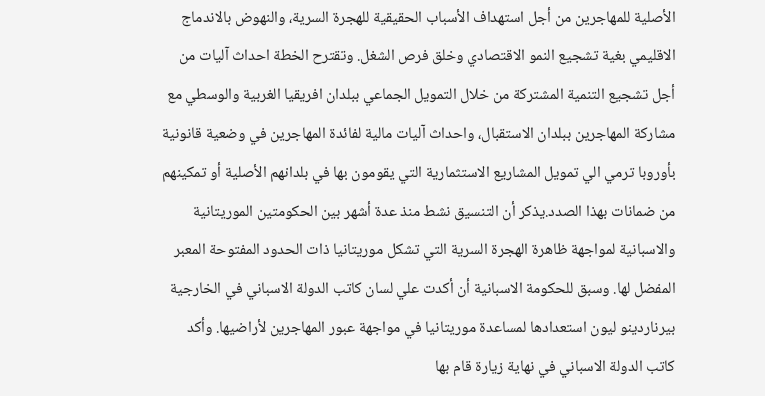الأصلية للمهاجرين من أجل استهداف الأسباب الحقيقية للهجرة السرية، والنهوض بالاندماج الاقليمي بغية تشجيع النمو الاقتصادي وخلق فرص الشغل. وتقترح الخطة احداث آليات من أجل تشجيع التنمية المشتركة من خلال التمويل الجماعي ببلدان افريقيا الغربية والوسطي مع مشاركة المهاجرين ببلدان الاستقبال، واحداث آليات مالية لفائدة المهاجرين في وضعية قانونية بأوروبا ترمي الي تمويل المشاريع الاستثمارية التي يقومون بها في بلدانهم الأصلية أو تمكينهم من ضمانات بهذا الصدد.يذكر أن التنسيق نشط منذ عدة أشهر بين الحكومتين الموريتانية والاسبانية لمواجهة ظاهرة الهجرة السرية التي تشكل موريتانيا ذات الحدود المفتوحة المعبر المفضل لها. وسبق للحكومة الاسبانية أن أكدت علي لسان كاتب الدولة الاسباني في الخارجية بيرناردينو ليون استعدادها لمساعدة موريتانيا في مواجهة عبور المهاجرين لأراضيها. وأكد كاتب الدولة الاسباني في نهاية زيارة قام بها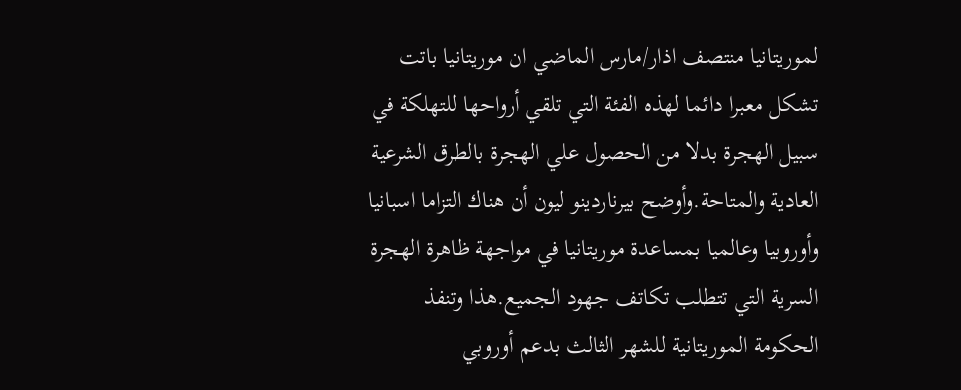لموريتانيا منتصف اذار/مارس الماضي ان موريتانيا باتت تشكل معبرا دائما لهذه الفئة التي تلقي أرواحها للتهلكة في سبيل الهجرة بدلا من الحصول علي الهجرة بالطرق الشرعية العادية والمتاحة.وأوضح بيرناردينو ليون أن هناك التزاما اسبانيا وأوروبيا وعالميا بمساعدة موريتانيا في مواجهة ظاهرة الهجرة السرية التي تتطلب تكاتف جهود الجميع.هذا وتنفذ الحكومة الموريتانية للشهر الثالث بدعم أوروبي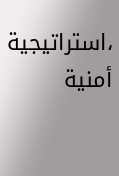،استراتيجية أمنية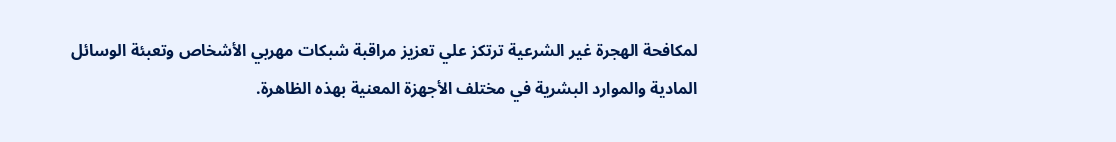لمكافحة الهجرة غير الشرعية ترتكز علي تعزيز مراقبة شبكات مهربي الأشخاص وتعبئة الوسائل المادية والموارد البشرية في مختلف الأجهزة المعنية بهذه الظاهرة.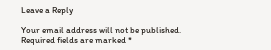Leave a Reply

Your email address will not be published. Required fields are marked *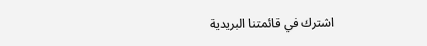اشترك في قائمتنا البريدية